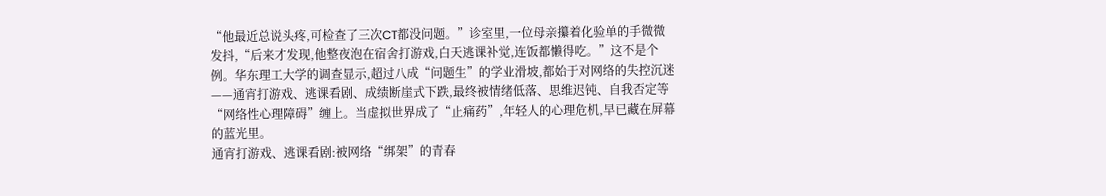“他最近总说头疼,可检查了三次CT都没问题。”诊室里,一位母亲攥着化验单的手微微发抖,“后来才发现,他整夜泡在宿舍打游戏,白天逃课补觉,连饭都懒得吃。”这不是个例。华东理工大学的调查显示,超过八成“问题生”的学业滑坡,都始于对网络的失控沉迷——通宵打游戏、逃课看剧、成绩断崖式下跌,最终被情绪低落、思维迟钝、自我否定等“网络性心理障碍”缠上。当虚拟世界成了“止痛药”,年轻人的心理危机,早已藏在屏幕的蓝光里。
通宵打游戏、逃课看剧:被网络“绑架”的青春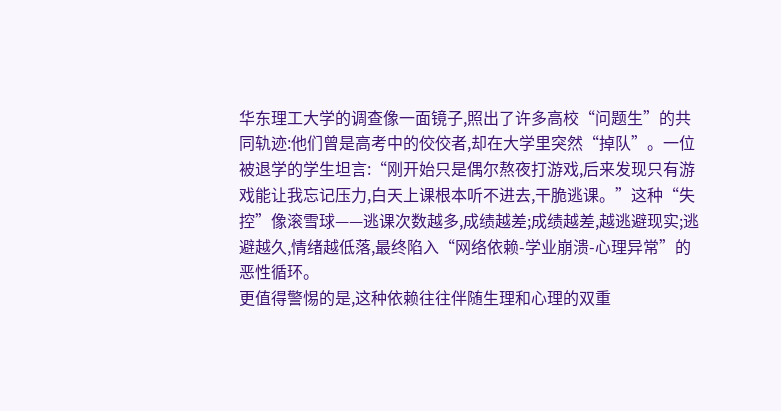华东理工大学的调查像一面镜子,照出了许多高校“问题生”的共同轨迹:他们曾是高考中的佼佼者,却在大学里突然“掉队”。一位被退学的学生坦言:“刚开始只是偶尔熬夜打游戏,后来发现只有游戏能让我忘记压力,白天上课根本听不进去,干脆逃课。”这种“失控”像滚雪球——逃课次数越多,成绩越差;成绩越差,越逃避现实;逃避越久,情绪越低落,最终陷入“网络依赖-学业崩溃-心理异常”的恶性循环。
更值得警惕的是,这种依赖往往伴随生理和心理的双重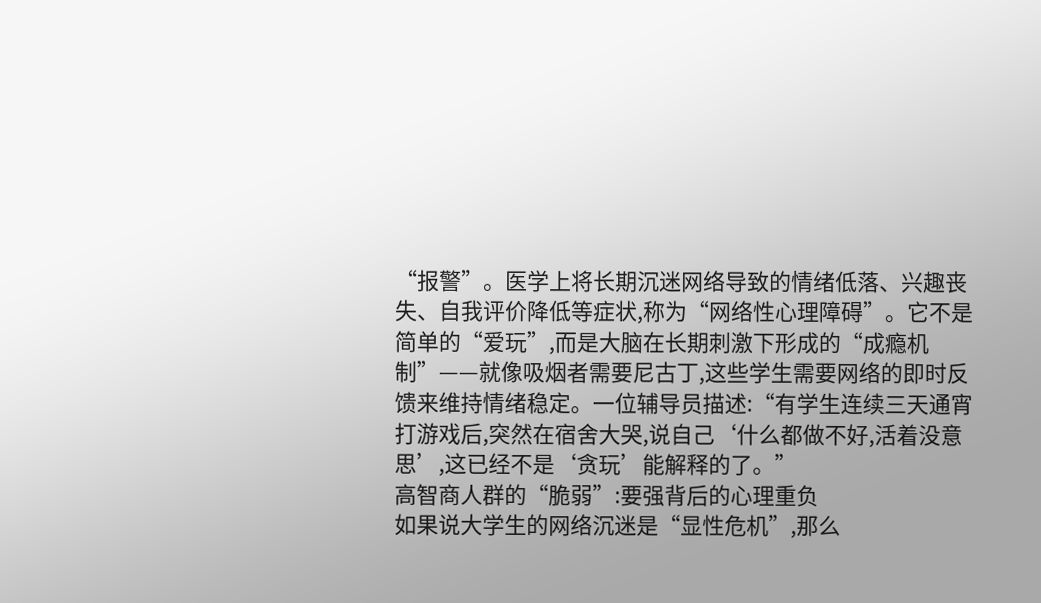“报警”。医学上将长期沉迷网络导致的情绪低落、兴趣丧失、自我评价降低等症状,称为“网络性心理障碍”。它不是简单的“爱玩”,而是大脑在长期刺激下形成的“成瘾机制”——就像吸烟者需要尼古丁,这些学生需要网络的即时反馈来维持情绪稳定。一位辅导员描述:“有学生连续三天通宵打游戏后,突然在宿舍大哭,说自己‘什么都做不好,活着没意思’,这已经不是‘贪玩’能解释的了。”
高智商人群的“脆弱”:要强背后的心理重负
如果说大学生的网络沉迷是“显性危机”,那么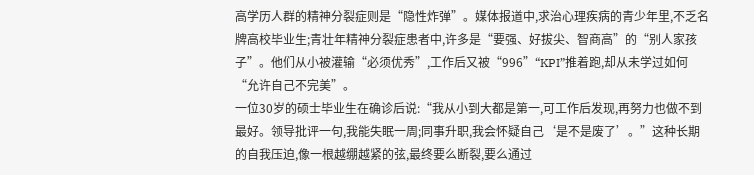高学历人群的精神分裂症则是“隐性炸弹”。媒体报道中,求治心理疾病的青少年里,不乏名牌高校毕业生;青壮年精神分裂症患者中,许多是“要强、好拔尖、智商高”的“别人家孩子”。他们从小被灌输“必须优秀”,工作后又被“996”“KPI”推着跑,却从未学过如何“允许自己不完美”。
一位30岁的硕士毕业生在确诊后说:“我从小到大都是第一,可工作后发现,再努力也做不到最好。领导批评一句,我能失眠一周;同事升职,我会怀疑自己‘是不是废了’。”这种长期的自我压迫,像一根越绷越紧的弦,最终要么断裂,要么通过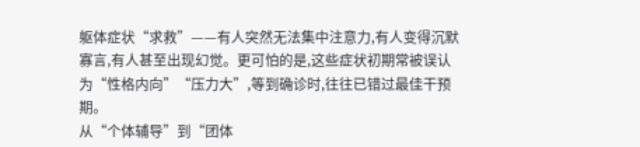躯体症状“求救”——有人突然无法集中注意力,有人变得沉默寡言,有人甚至出现幻觉。更可怕的是,这些症状初期常被误认为“性格内向”“压力大”,等到确诊时,往往已错过最佳干预期。
从“个体辅导”到“团体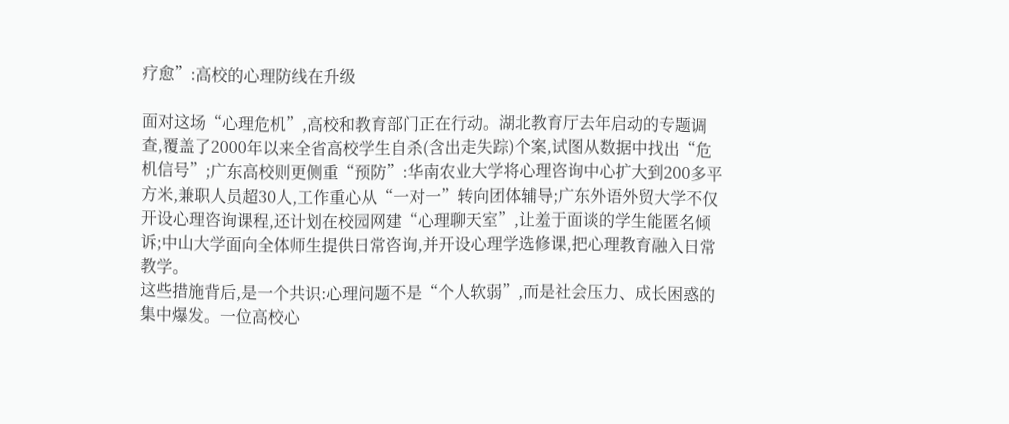疗愈”:高校的心理防线在升级

面对这场“心理危机”,高校和教育部门正在行动。湖北教育厅去年启动的专题调查,覆盖了2000年以来全省高校学生自杀(含出走失踪)个案,试图从数据中找出“危机信号”;广东高校则更侧重“预防”:华南农业大学将心理咨询中心扩大到200多平方米,兼职人员超30人,工作重心从“一对一”转向团体辅导;广东外语外贸大学不仅开设心理咨询课程,还计划在校园网建“心理聊天室”,让羞于面谈的学生能匿名倾诉;中山大学面向全体师生提供日常咨询,并开设心理学选修课,把心理教育融入日常教学。
这些措施背后,是一个共识:心理问题不是“个人软弱”,而是社会压力、成长困惑的集中爆发。一位高校心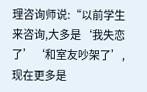理咨询师说:“以前学生来咨询,大多是‘我失恋了’‘和室友吵架了’,现在更多是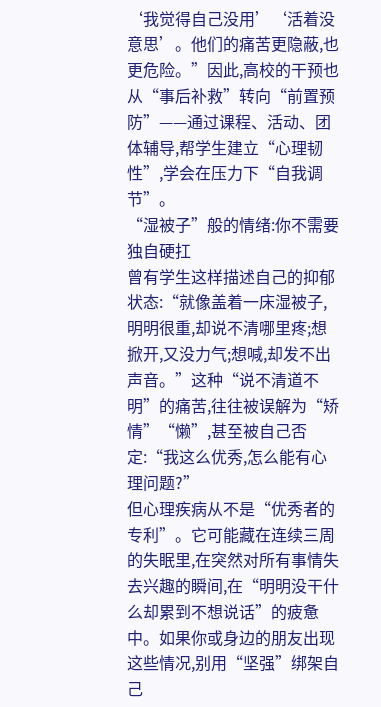‘我觉得自己没用’‘活着没意思’。他们的痛苦更隐蔽,也更危险。”因此,高校的干预也从“事后补救”转向“前置预防”——通过课程、活动、团体辅导,帮学生建立“心理韧性”,学会在压力下“自我调节”。
“湿被子”般的情绪:你不需要独自硬扛
曾有学生这样描述自己的抑郁状态:“就像盖着一床湿被子,明明很重,却说不清哪里疼;想掀开,又没力气;想喊,却发不出声音。”这种“说不清道不明”的痛苦,往往被误解为“矫情”“懒”,甚至被自己否定:“我这么优秀,怎么能有心理问题?”
但心理疾病从不是“优秀者的专利”。它可能藏在连续三周的失眠里,在突然对所有事情失去兴趣的瞬间,在“明明没干什么却累到不想说话”的疲惫中。如果你或身边的朋友出现这些情况,别用“坚强”绑架自己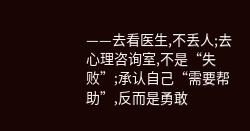——去看医生,不丢人;去心理咨询室,不是“失败”;承认自己“需要帮助”,反而是勇敢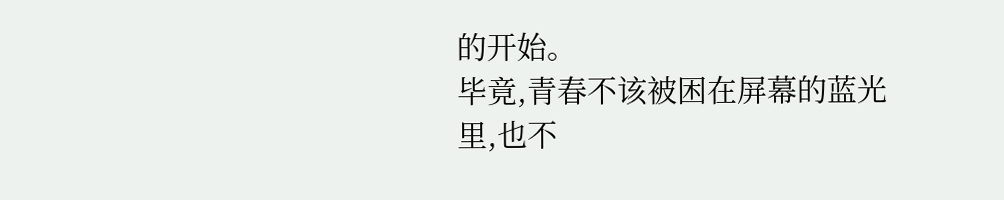的开始。
毕竟,青春不该被困在屏幕的蓝光里,也不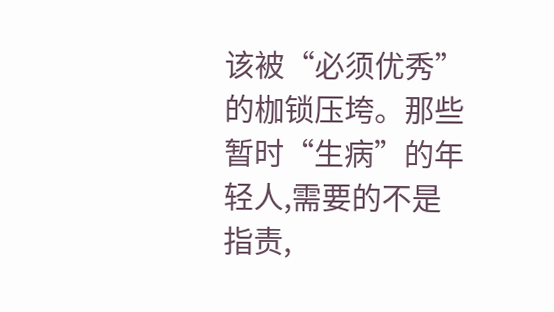该被“必须优秀”的枷锁压垮。那些暂时“生病”的年轻人,需要的不是指责,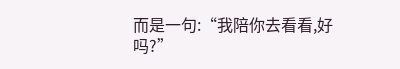而是一句:“我陪你去看看,好吗?”